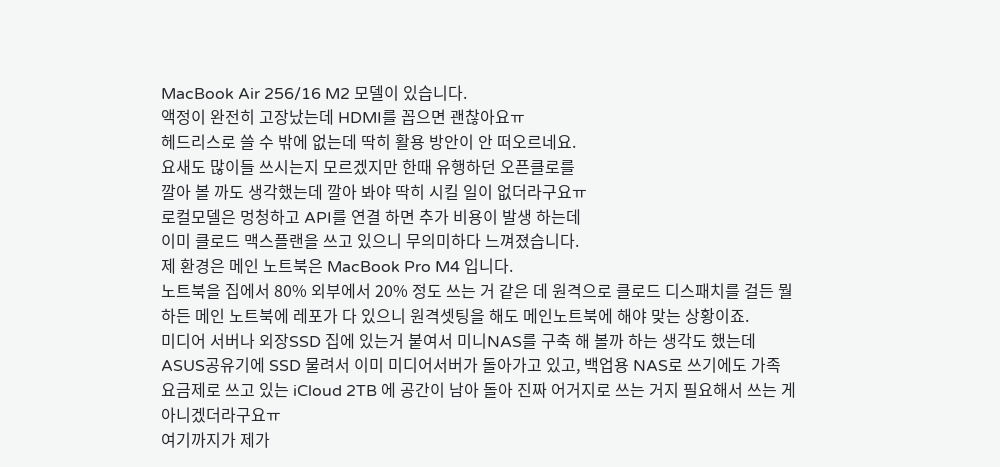MacBook Air 256/16 M2 모델이 있습니다.
액정이 완전히 고장났는데 HDMI를 꼽으면 괜찮아요ㅠ
헤드리스로 쓸 수 밖에 없는데 딱히 활용 방안이 안 떠오르네요.
요새도 많이들 쓰시는지 모르겠지만 한때 유행하던 오픈클로를
깔아 볼 까도 생각했는데 깔아 봐야 딱히 시킬 일이 없더라구요ㅠ
로컬모델은 멍청하고 API를 연결 하면 추가 비용이 발생 하는데
이미 클로드 맥스플랜을 쓰고 있으니 무의미하다 느껴졌습니다.
제 환경은 메인 노트북은 MacBook Pro M4 입니다.
노트북을 집에서 80% 외부에서 20% 정도 쓰는 거 같은 데 원격으로 클로드 디스패치를 걸든 뭘 하든 메인 노트북에 레포가 다 있으니 원격셋팅을 해도 메인노트북에 해야 맞는 상황이죠.
미디어 서버나 외장SSD 집에 있는거 붙여서 미니NAS를 구축 해 볼까 하는 생각도 했는데 ASUS공유기에 SSD 물려서 이미 미디어서버가 돌아가고 있고, 백업용 NAS로 쓰기에도 가족 요금제로 쓰고 있는 iCloud 2TB 에 공간이 남아 돌아 진짜 어거지로 쓰는 거지 필요해서 쓰는 게아니겠더라구요ㅠ
여기까지가 제가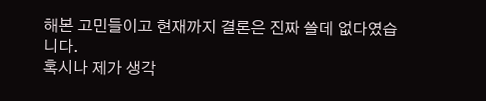해본 고민들이고 현재까지 결론은 진짜 쓸데 없다였습니다.
혹시나 제가 생각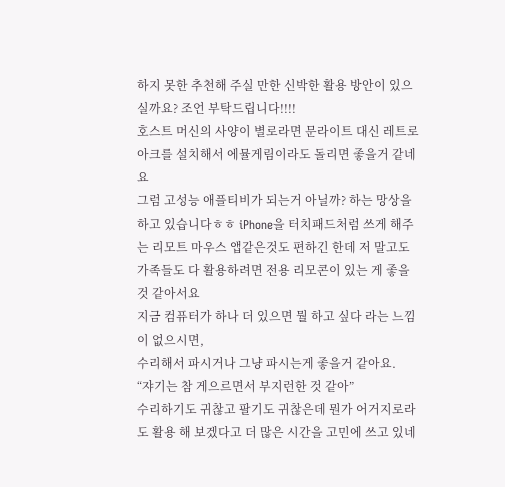하지 못한 추천해 주실 만한 신박한 활용 방안이 있으실까요? 조언 부탁드립니다!!!!
호스트 머신의 사양이 별로라면 문라이트 대신 레트로아크를 설치해서 에뮬게림이라도 돌리면 좋을거 같네요
그럼 고성능 애플티비가 되는거 아닐까? 하는 망상을 하고 있습니다ㅎㅎ iPhone을 터치패드처럼 쓰게 해주는 리모트 마우스 앱같은것도 편하긴 한데 저 말고도 가족들도 다 활용하려면 전용 리모콘이 있는 게 좋을 것 같아서요
지금 컴퓨터가 하나 더 있으면 뭘 하고 싶다 라는 느낌이 없으시면,
수리해서 파시거나 그냥 파시는게 좋을거 같아요.
“쟈기는 참 게으르면서 부지런한 것 같아”
수리하기도 귀찮고 팔기도 귀찮은데 뭔가 어거지로라도 활용 해 보겠다고 더 많은 시간을 고민에 쓰고 있네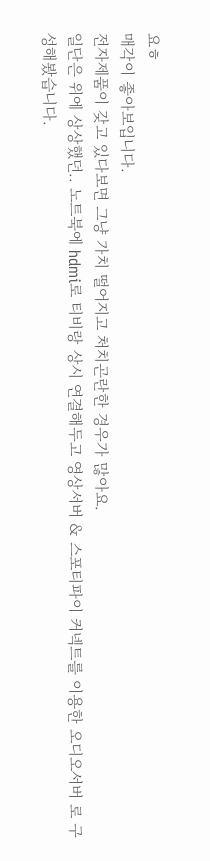요ㅎ
매각이 좋아보입니다.
전자제품이 갖고 있다보면 그냥 가치 떨어지고 처치곤란한 경우가 많아요.
일단은 위에 상상했던.. 노트북에 hdmi로 티비랑 상시 연결해두고 영상서버 & 스포티파이 커넥트를 이용한 오디오서버 로 구성해봤습니다.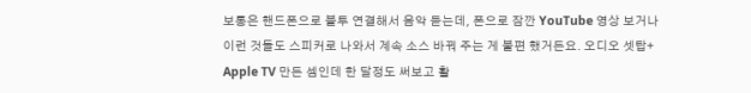보통은 핸드폰으로 블투 연결해서 음악 듣는데, 폰으로 잠깐 YouTube 영상 보거나 이런 것들도 스피커로 나와서 계속 소스 바꿔 주는 게 불편 했거든요. 오디오 셋탑+ Apple TV 만든 셈인데 한 달정도 써보고 활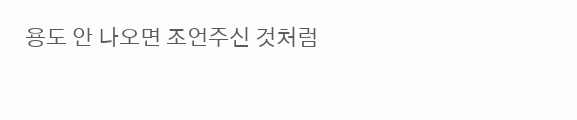용도 안 나오면 조언주신 것처럼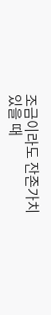조금이라도 잔존가치 있을 때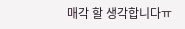매각 할 생각합니다ㅠ